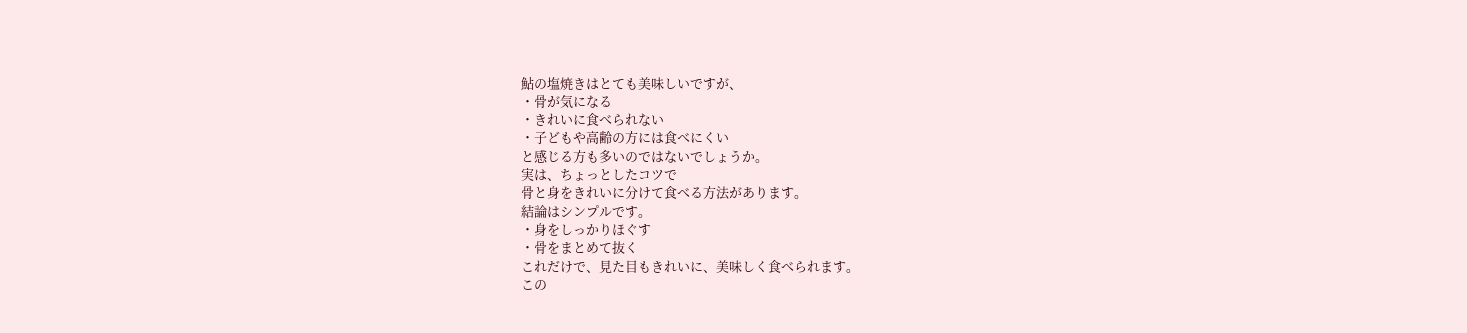鮎の塩焼きはとても美味しいですが、
・骨が気になる
・きれいに食べられない
・子どもや高齢の方には食べにくい
と感じる方も多いのではないでしょうか。
実は、ちょっとしたコツで
骨と身をきれいに分けて食べる方法があります。
結論はシンプルです。
・身をしっかりほぐす
・骨をまとめて抜く
これだけで、見た目もきれいに、美味しく食べられます。
この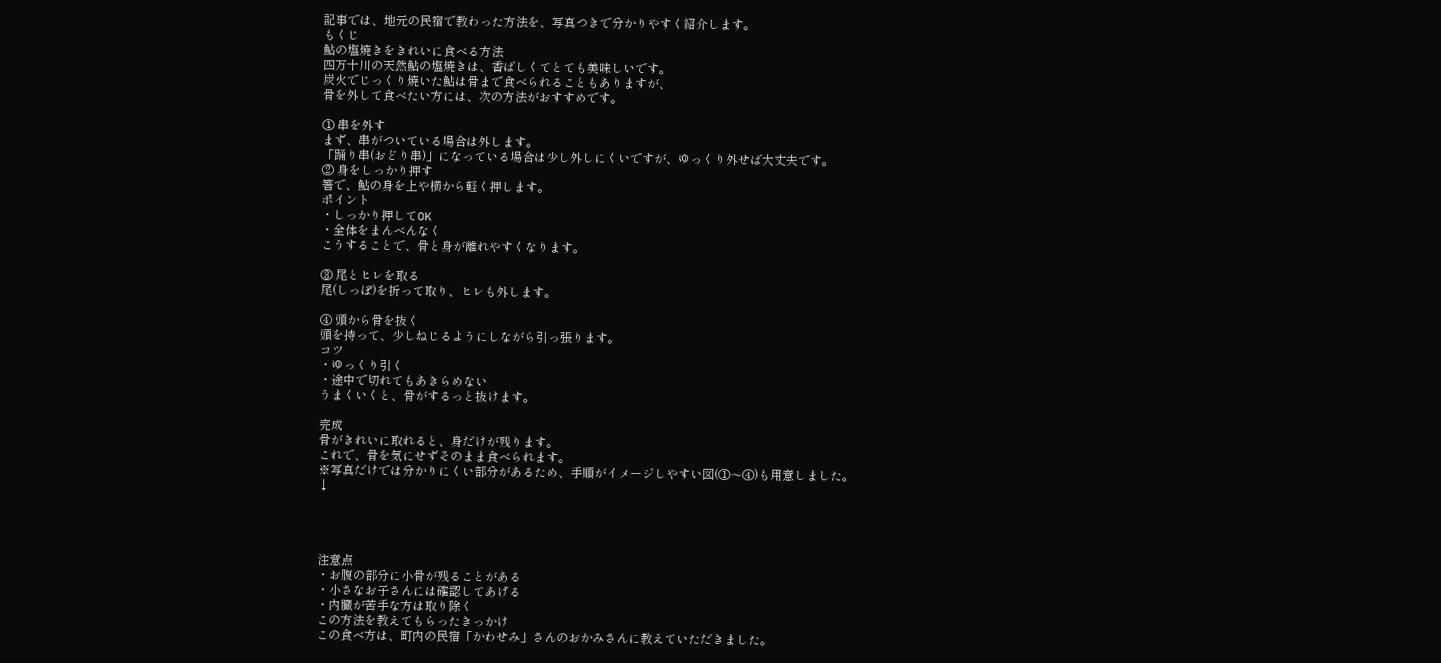記事では、地元の民宿で教わった方法を、写真つきで分かりやすく紹介します。
もくじ
鮎の塩焼きをきれいに食べる方法
四万十川の天然鮎の塩焼きは、香ばしくてとても美味しいです。
炭火でじっくり焼いた鮎は骨まで食べられることもありますが、
骨を外して食べたい方には、次の方法がおすすめです。

① 串を外す
まず、串がついている場合は外します。
「踊り串(おどり串)」になっている場合は少し外しにくいですが、ゆっくり外せば大丈夫です。
② 身をしっかり押す
箸で、鮎の身を上や横から軽く押します。
ポイント
・しっかり押してOK
・全体をまんべんなく
こうすることで、骨と身が離れやすくなります。

③ 尾とヒレを取る
尾(しっぽ)を折って取り、ヒレも外します。

④ 頭から骨を抜く
頭を持って、少しねじるようにしながら引っ張ります。
コツ
・ゆっくり引く
・途中で切れてもあきらめない
うまくいくと、骨がするっと抜けます。

完成
骨がきれいに取れると、身だけが残ります。
これで、骨を気にせずそのまま食べられます。
※写真だけでは分かりにくい部分があるため、手順がイメージしやすい図(①〜④)も用意しました。
↓




注意点
・お腹の部分に小骨が残ることがある
・小さなお子さんには確認してあげる
・内臓が苦手な方は取り除く
この方法を教えてもらったきっかけ
この食べ方は、町内の民宿「かわせみ」さんのおかみさんに教えていただきました。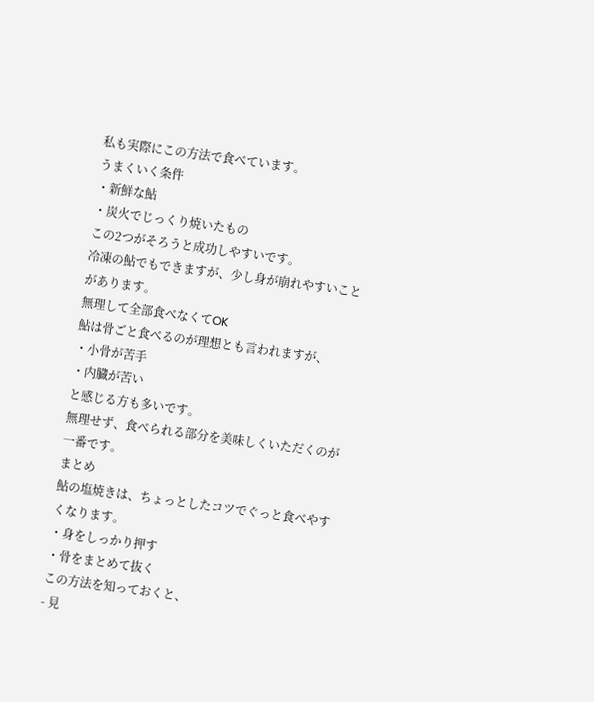私も実際にこの方法で食べています。
うまくいく条件
・新鮮な鮎
・炭火でじっくり焼いたもの
この2つがそろうと成功しやすいです。
冷凍の鮎でもできますが、少し身が崩れやすいことがあります。
無理して全部食べなくてOK
鮎は骨ごと食べるのが理想とも言われますが、
・小骨が苦手
・内臓が苦い
と感じる方も多いです。
無理せず、食べられる部分を美味しくいただくのが一番です。
まとめ
鮎の塩焼きは、ちょっとしたコツでぐっと食べやすくなります。
・身をしっかり押す
・骨をまとめて抜く
この方法を知っておくと、
- 見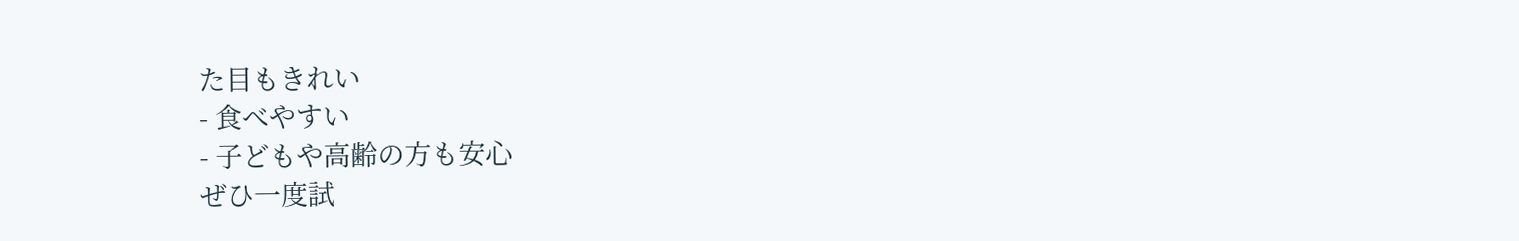た目もきれい
- 食べやすい
- 子どもや高齢の方も安心
ぜひ一度試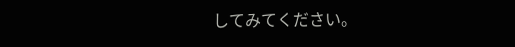してみてください。